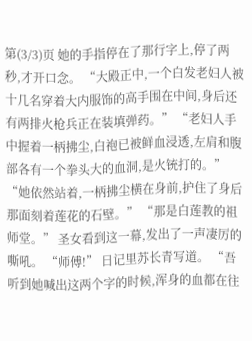第(3/3)页 她的手指停在了那行字上,停了两秒,才开口念。 “大殿正中,一个白发老妇人被十几名穿着大内服饰的高手围在中间,身后还有两排火枪兵正在装填弹药。” “老妇人手中握着一柄拂尘,白袍已被鲜血浸透,左肩和腹部各有一个拳头大的血洞,是火铳打的。” “她依然站着,一柄拂尘横在身前,护住了身后那面刻着莲花的石壁。” “那是白莲教的祖师堂。” 圣女看到这一幕,发出了一声凄厉的嘶吼。 “师傅!” 日记里苏长青写道。 “吾听到她喊出这两个字的时候,浑身的血都在往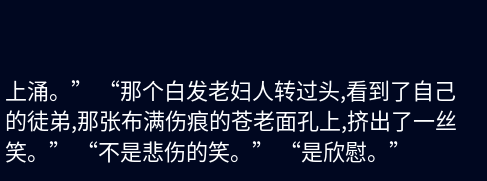上涌。” “那个白发老妇人转过头,看到了自己的徒弟,那张布满伤痕的苍老面孔上,挤出了一丝笑。” “不是悲伤的笑。” “是欣慰。”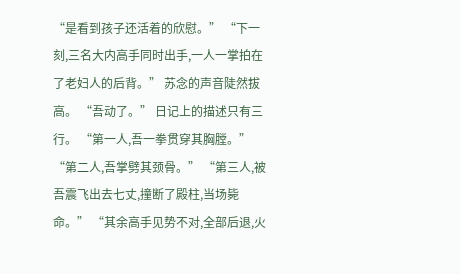“是看到孩子还活着的欣慰。” “下一刻,三名大内高手同时出手,一人一掌拍在了老妇人的后背。” 苏念的声音陡然拔高。 “吾动了。” 日记上的描述只有三行。 “第一人,吾一拳贯穿其胸膛。” “第二人,吾掌劈其颈骨。” “第三人,被吾震飞出去七丈,撞断了殿柱,当场毙命。” “其余高手见势不对,全部后退,火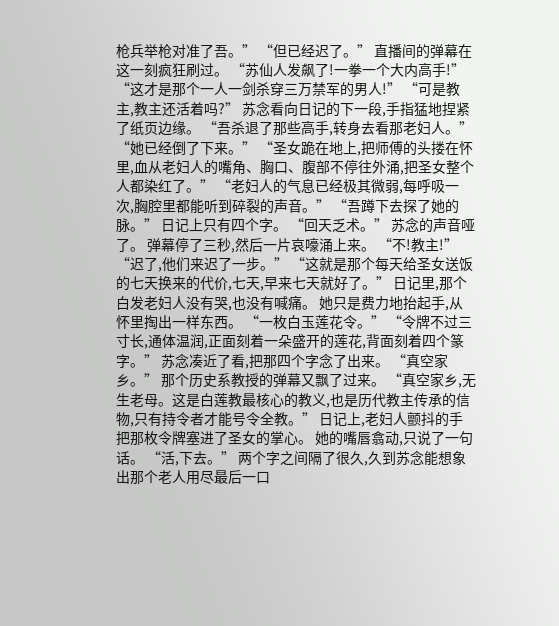枪兵举枪对准了吾。” “但已经迟了。” 直播间的弹幕在这一刻疯狂刷过。 “苏仙人发飙了!一拳一个大内高手!” “这才是那个一人一剑杀穿三万禁军的男人!” “可是教主,教主还活着吗?” 苏念看向日记的下一段,手指猛地捏紧了纸页边缘。 “吾杀退了那些高手,转身去看那老妇人。” “她已经倒了下来。” “圣女跪在地上,把师傅的头搂在怀里,血从老妇人的嘴角、胸口、腹部不停往外涌,把圣女整个人都染红了。” “老妇人的气息已经极其微弱,每呼吸一次,胸腔里都能听到碎裂的声音。” “吾蹲下去探了她的脉。” 日记上只有四个字。 “回天乏术。” 苏念的声音哑了。 弹幕停了三秒,然后一片哀嚎涌上来。 “不!教主!” “迟了,他们来迟了一步。” “这就是那个每天给圣女送饭的七天换来的代价,七天,早来七天就好了。” 日记里,那个白发老妇人没有哭,也没有喊痛。 她只是费力地抬起手,从怀里掏出一样东西。 “一枚白玉莲花令。” “令牌不过三寸长,通体温润,正面刻着一朵盛开的莲花,背面刻着四个篆字。” 苏念凑近了看,把那四个字念了出来。 “真空家乡。” 那个历史系教授的弹幕又飘了过来。 “真空家乡,无生老母。这是白莲教最核心的教义,也是历代教主传承的信物,只有持令者才能号令全教。” 日记上,老妇人颤抖的手把那枚令牌塞进了圣女的掌心。 她的嘴唇翕动,只说了一句话。 “活,下去。” 两个字之间隔了很久,久到苏念能想象出那个老人用尽最后一口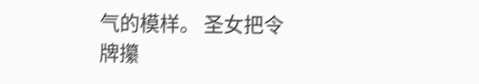气的模样。 圣女把令牌攥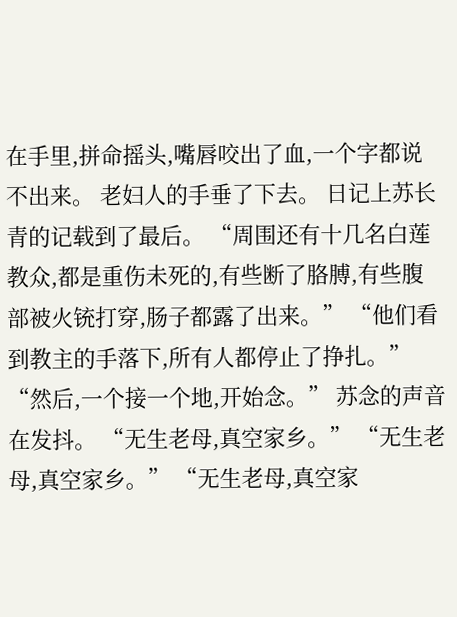在手里,拼命摇头,嘴唇咬出了血,一个字都说不出来。 老妇人的手垂了下去。 日记上苏长青的记载到了最后。 “周围还有十几名白莲教众,都是重伤未死的,有些断了胳膊,有些腹部被火铳打穿,肠子都露了出来。” “他们看到教主的手落下,所有人都停止了挣扎。” “然后,一个接一个地,开始念。” 苏念的声音在发抖。 “无生老母,真空家乡。” “无生老母,真空家乡。” “无生老母,真空家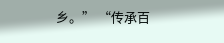乡。” “传承百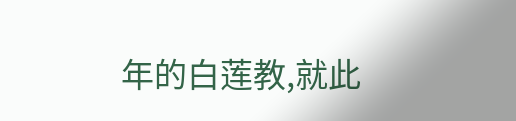年的白莲教,就此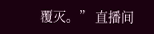覆灭。” 直播间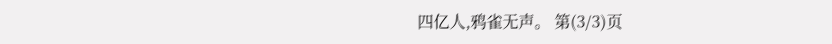四亿人,鸦雀无声。 第(3/3)页